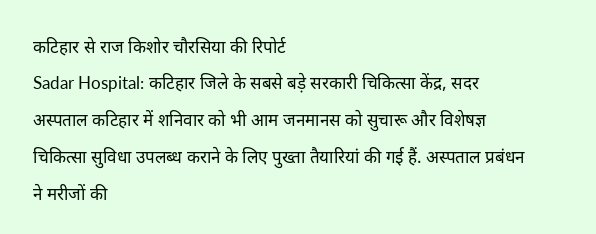कटिहार से राज किशोर चौरसिया की रिपोर्ट
Sadar Hospital: कटिहार जिले के सबसे बड़े सरकारी चिकित्सा केंद्र, सदर अस्पताल कटिहार में शनिवार को भी आम जनमानस को सुचारू और विशेषज्ञ चिकित्सा सुविधा उपलब्ध कराने के लिए पुख्ता तैयारियां की गई हैं. अस्पताल प्रबंधन ने मरीजों की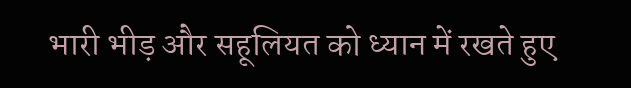भारी भीड़ और सहूलियत को ध्यान में रखते हुए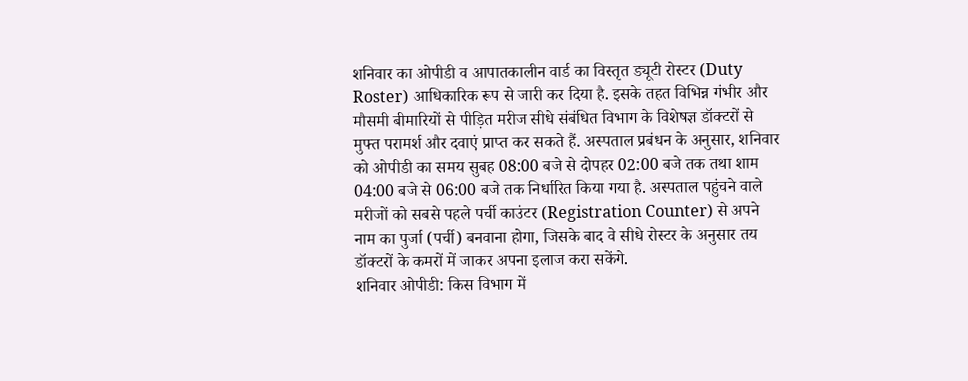शनिवार का ओपीडी व आपातकालीन वार्ड का विस्तृत ड्यूटी रोस्टर (Duty Roster) आधिकारिक रूप से जारी कर दिया है. इसके तहत विभिन्न गंभीर और मौसमी बीमारियों से पीड़ित मरीज सीधे संबंधित विभाग के विशेषज्ञ डॉक्टरों से मुफ्त परामर्श और दवाएं प्राप्त कर सकते हैं. अस्पताल प्रबंधन के अनुसार, शनिवार को ओपीडी का समय सुबह 08:00 बजे से दोपहर 02:00 बजे तक तथा शाम 04:00 बजे से 06:00 बजे तक निर्धारित किया गया है. अस्पताल पहुंचने वाले मरीजों को सबसे पहले पर्ची काउंटर (Registration Counter) से अपने नाम का पुर्जा (पर्ची) बनवाना होगा, जिसके बाद वे सीधे रोस्टर के अनुसार तय डॉक्टरों के कमरों में जाकर अपना इलाज करा सकेंगे.
शनिवार ओपीडी: किस विभाग में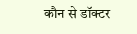कौन से डॉक्टर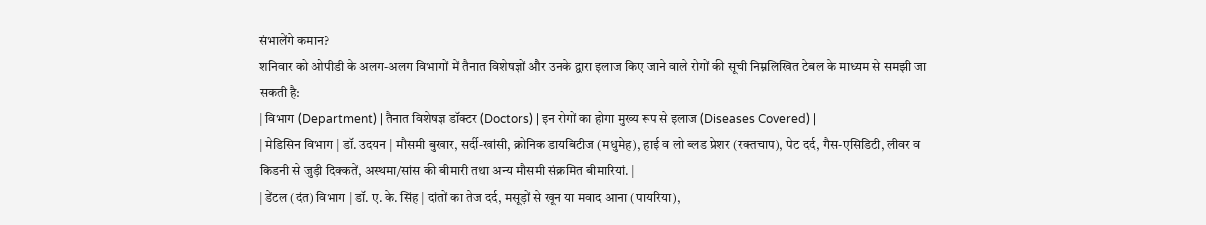संभालेंगे कमान?
शनिवार को ओपीडी के अलग-अलग विभागों में तैनात विशेषज्ञों और उनके द्वारा इलाज किए जाने वाले रोगों की सूची निम्नलिखित टेबल के माध्यम से समझी जा सकती है:
| विभाग (Department) | तैनात विशेषज्ञ डॉक्टर (Doctors) | इन रोगों का होगा मुख्य रूप से इलाज (Diseases Covered) |
| मेडिसिन विभाग | डॉ. उदयन | मौसमी बुखार, सर्दी-खांसी, क्रोनिक डायबिटीज (मधुमेह), हाई व लो ब्लड प्रेशर (रक्तचाप), पेट दर्द, गैस-एसिडिटी, लीवर व किडनी से जुड़ी दिक्कतें, अस्थमा/सांस की बीमारी तथा अन्य मौसमी संक्रमित बीमारियां. |
| डेंटल (दंत) विभाग | डॉ. ए. के. सिंह | दांतों का तेज दर्द, मसूड़ों से खून या मवाद आना (पायरिया),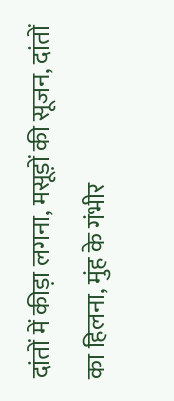दांतों में कीड़ा लगना, मसूड़ों की सूजन, दांतों का हिलना, मुंह के गंभीर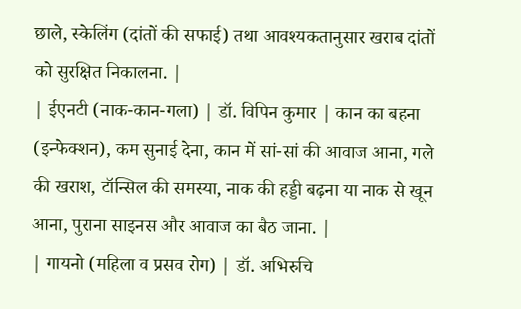छाले, स्केलिंग (दांतों की सफाई) तथा आवश्यकतानुसार खराब दांतों को सुरक्षित निकालना. |
| ईएनटी (नाक-कान-गला) | डॉ. विपिन कुमार | कान का बहना (इन्फेक्शन), कम सुनाई देना, कान में सां-सां की आवाज आना, गले की खराश, टॉन्सिल की समस्या, नाक की हड्डी बढ़ना या नाक से खून आना, पुराना साइनस और आवाज का बैठ जाना. |
| गायनो (महिला व प्रसव रोग) | डॉ. अभिरुचि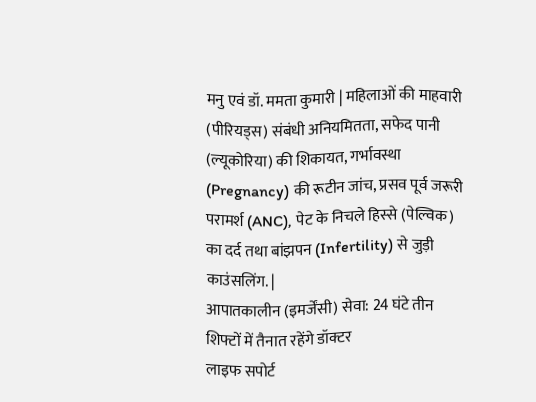मनु एवं डॉ. ममता कुमारी | महिलाओं की माहवारी (पीरियड्स) संबंधी अनियमितता, सफेद पानी (ल्यूकोरिया) की शिकायत, गर्भावस्था (Pregnancy) की रूटीन जांच, प्रसव पूर्व जरूरी परामर्श (ANC), पेट के निचले हिस्से (पेल्विक) का दर्द तथा बांझपन (Infertility) से जुड़ी काउंसलिंग. |
आपातकालीन (इमर्जेंसी) सेवा: 24 घंटे तीन शिफ्टों में तैनात रहेंगे डॉक्टर
लाइफ सपोर्ट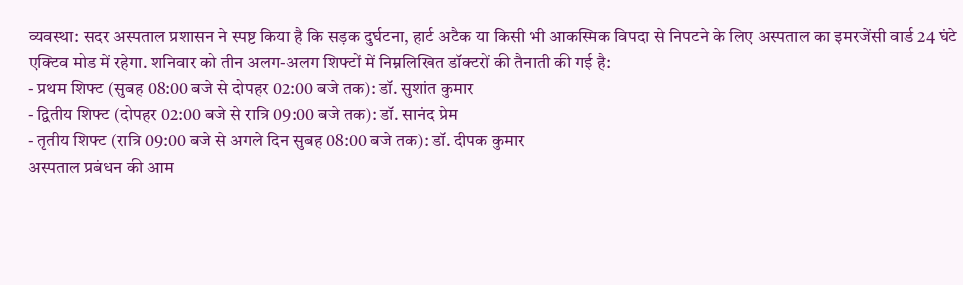व्यवस्था: सदर अस्पताल प्रशासन ने स्पष्ट किया है कि सड़क दुर्घटना, हार्ट अटैक या किसी भी आकस्मिक विपदा से निपटने के लिए अस्पताल का इमरजेंसी वार्ड 24 घंटे एक्टिव मोड में रहेगा. शनिवार को तीन अलग-अलग शिफ्टों में निम्नलिखित डॉक्टरों की तैनाती की गई है:
- प्रथम शिफ्ट (सुबह 08:00 बजे से दोपहर 02:00 बजे तक): डॉ. सुशांत कुमार
- द्वितीय शिफ्ट (दोपहर 02:00 बजे से रात्रि 09:00 बजे तक): डॉ. सानंद प्रेम
- तृतीय शिफ्ट (रात्रि 09:00 बजे से अगले दिन सुबह 08:00 बजे तक): डॉ. दीपक कुमार
अस्पताल प्रबंधन की आम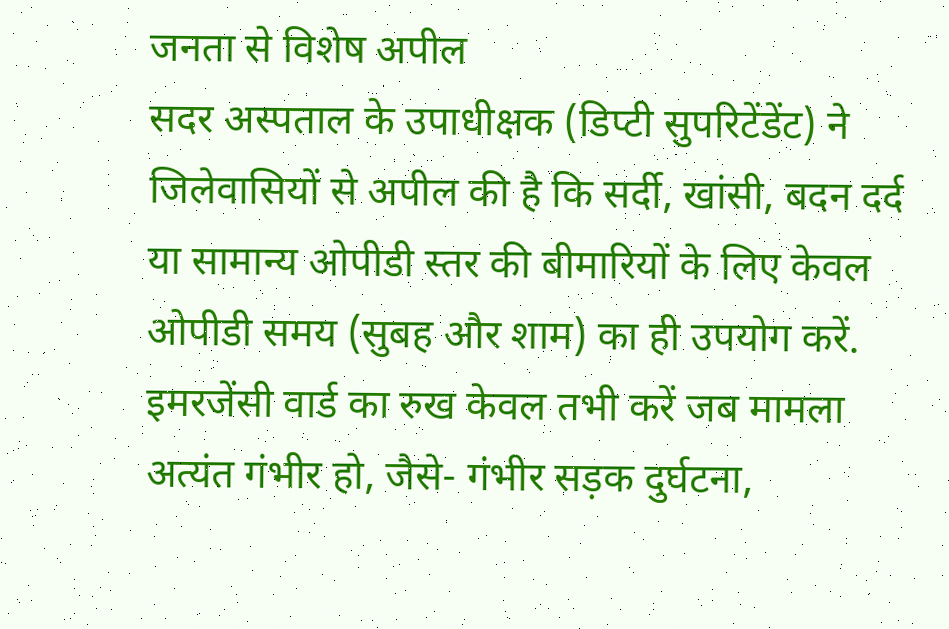जनता से विशेष अपील
सदर अस्पताल के उपाधीक्षक (डिप्टी सुपरिटेंडेंट) ने जिलेवासियों से अपील की है कि सर्दी, खांसी, बदन दर्द या सामान्य ओपीडी स्तर की बीमारियों के लिए केवल ओपीडी समय (सुबह और शाम) का ही उपयोग करें. इमरजेंसी वार्ड का रुख केवल तभी करें जब मामला अत्यंत गंभीर हो, जैसे- गंभीर सड़क दुर्घटना,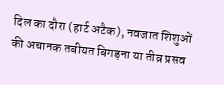दिल का दौरा (हार्ट अटैक), नवजात शिशुओं की अचानक तबीयत बिगड़ना या तीव्र प्रसव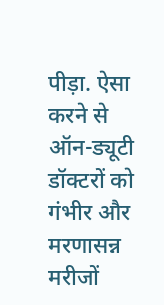पीड़ा. ऐसा करने से ऑन-ड्यूटी डॉक्टरों को गंभीर और मरणासन्न मरीजों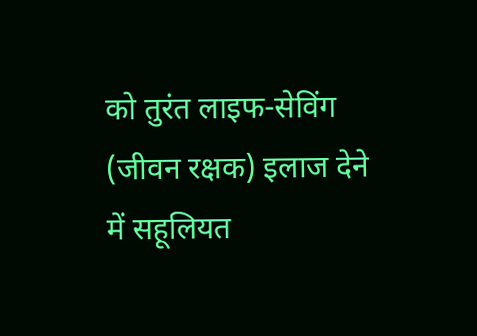को तुरंत लाइफ-सेविंग (जीवन रक्षक) इलाज देने में सहूलियत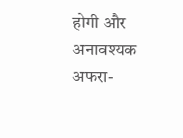होगी और अनावश्यक अफरा-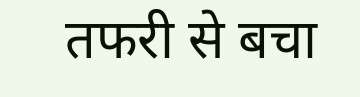तफरी से बचा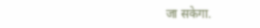जा सकेगा.